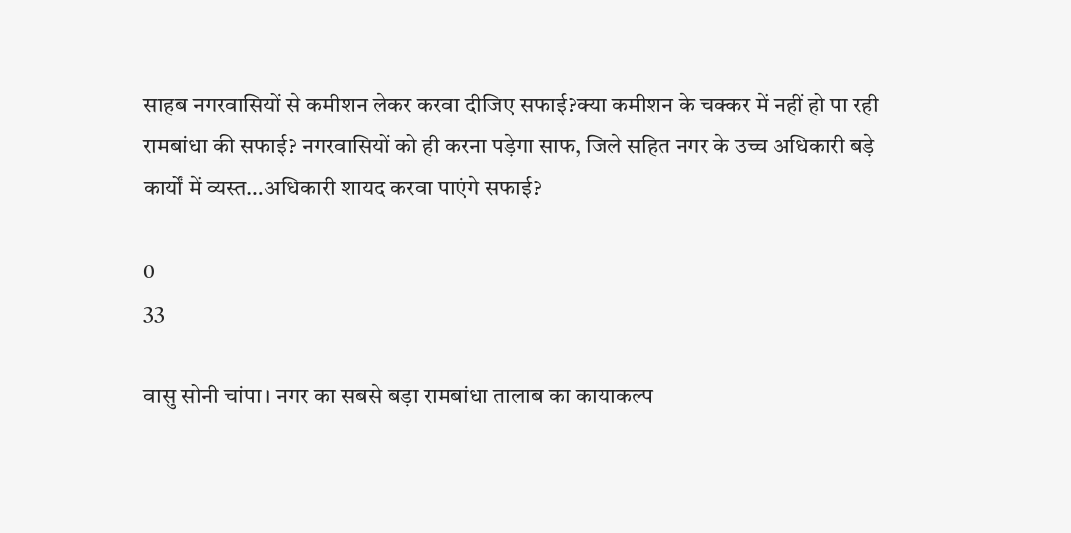साहब नगरवासियों से कमीशन लेकर करवा दीजिए सफाई?क्या कमीशन के चक्कर में नहीं हो पा रही रामबांधा की सफाई? नगरवासियों को ही करना पड़ेगा साफ, जिले सहित नगर के उच्च अधिकारी बड़े कार्यों में व्यस्त…अधिकारी शायद करवा पाएंगे सफाई?

0
33

वासु सोनी चांपा। नगर का सबसे बड़ा रामबांधा तालाब का कायाकल्प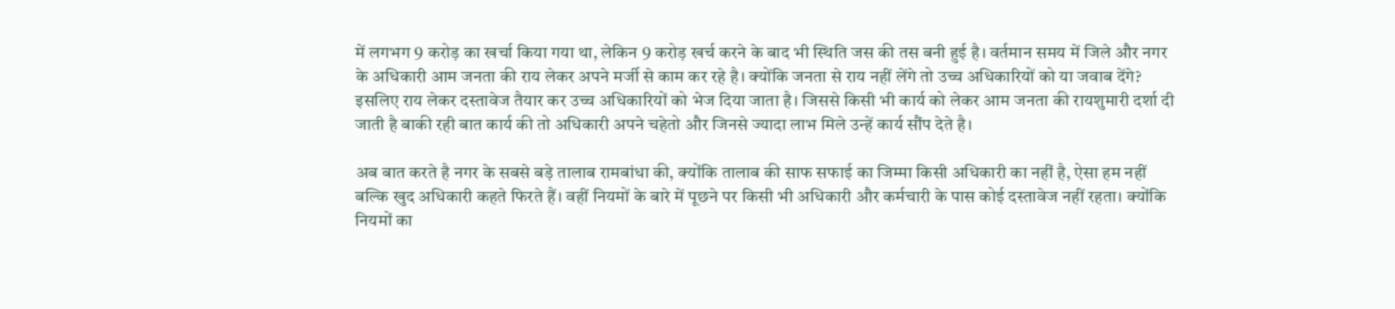में लगभग 9 करोड़ का खर्चा किया गया था, लेकिन 9 करोड़ खर्च करने के बाद भी स्थिति जस की तस बनी हुई है। वर्तमान समय में जिले और नगर के अधिकारी आम जनता की राय लेकर अपने मर्जी से काम कर रहे है। क्योंकि जनता से राय नहीं लेंगे तो उच्च अधिकारियों को या जवाब देंगे? इसलिए राय लेकर दस्तावेज तैयार कर उच्च अधिकारियों को भेज दिया जाता है। जिससे किसी भी कार्य को लेकर आम जनता की रायशुमारी दर्शा दी जाती है बाकी रही बात कार्य की तो अधिकारी अपने चहेतो और जिनसे ज्यादा लाभ मिले उन्हें कार्य सौंप देते है।

अब बात करते है नगर के सबसे बड़े तालाब रामबांधा की, क्योंकि तालाब की साफ सफाई का जिम्मा किसी अधिकारी का नहीं है, ऐसा हम नहीं बल्कि खुद अधिकारी कहते फिरते हैं। वहीं नियमों के बारे में पूछने पर किसी भी अधिकारी और कर्मचारी के पास कोई दस्तावेज नहीं रहता। क्योंकि नियमों का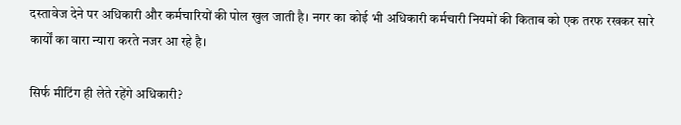दस्तावेज देने पर अधिकारी और कर्मचारियों की पोल खुल जाती है। नगर का कोई भी अधिकारी कर्मचारी नियमों की किताब को एक तरफ रखकर सारे कार्यों का वारा न्यारा करते नजर आ रहे है।

सिर्फ मीटिंग ही लेते रहेंगे अधिकारी?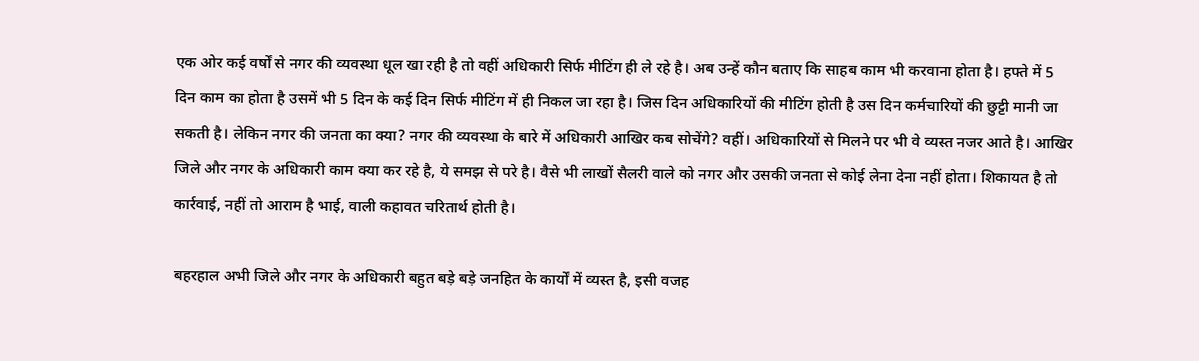एक ओर कई वर्षों से नगर की व्यवस्था धूल खा रही है तो वहीं अधिकारी सिर्फ मीटिंग ही ले रहे है। अब उन्हें कौन बताए कि साहब काम भी करवाना होता है। हफ्ते में 5 दिन काम का होता है उसमें भी 5 दिन के कई दिन सिर्फ मीटिंग में ही निकल जा रहा है। जिस दिन अधिकारियों की मीटिंग होती है उस दिन कर्मचारियों की छुट्टी मानी जा सकती है। लेकिन नगर की जनता का क्या? नगर की व्यवस्था के बारे में अधिकारी आखिर कब सोचेंगे? वहीं। अधिकारियों से मिलने पर भी वे व्यस्त नजर आते है। आखिर जिले और नगर के अधिकारी काम क्या कर रहे है, ये समझ से परे है। वैसे भी लाखों सैलरी वाले को नगर और उसकी जनता से कोई लेना देना नहीं होता। शिकायत है तो कार्रवाई, नहीं तो आराम है भाई, वाली कहावत चरितार्थ होती है।

बहरहाल अभी जिले और नगर के अधिकारी बहुत बड़े बड़े जनहित के कार्यों में व्यस्त है, इसी वजह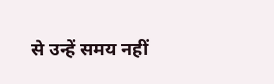से उन्हें समय नहीं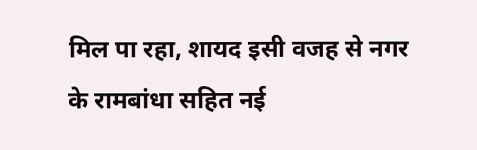मिल पा रहा, शायद इसी वजह से नगर के रामबांधा सहित नई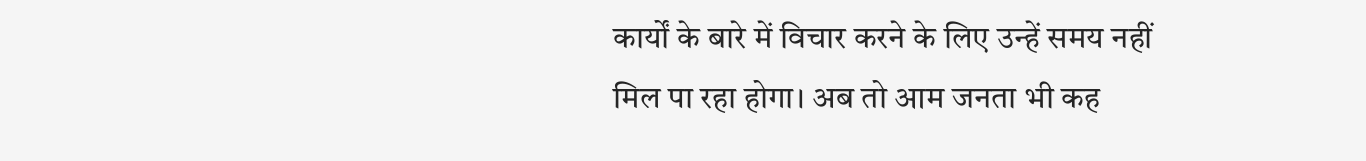कार्यों के बारे में विचार करने के लिए उन्हें समय नहीं मिल पा रहा होगा। अब तो आम जनता भी कह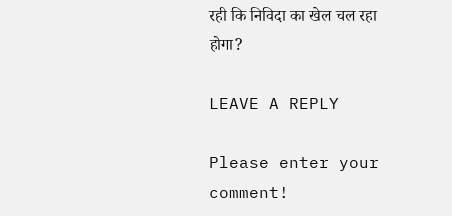रही कि निविदा का खेल चल रहा होगा?

LEAVE A REPLY

Please enter your comment!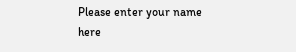Please enter your name here